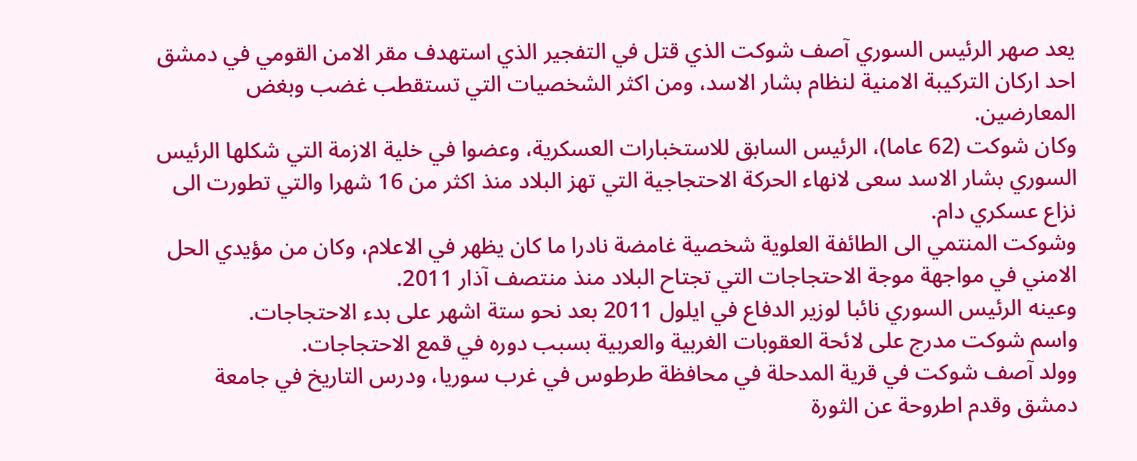يعد صهر الرئيس السوري آصف شوكت الذي قتل في التفجير الذي استهدف مقر الامن القومي في دمشق احد اركان التركيبة الامنية لنظام بشار الاسد، ومن اكثر الشخصيات التي تستقطب غضب وبغض المعارضين.
وكان شوكت (62 عاما)، الرئيس السابق للاستخبارات العسكرية، وعضوا في خلية الازمة التي شكلها الرئيس السوري بشار الاسد سعى لانهاء الحركة الاحتجاجية التي تهز البلاد منذ اكثر من 16 شهرا والتي تطورت الى نزاع عسكري دام.
وشوكت المنتمي الى الطائفة العلوية شخصية غامضة نادرا ما كان يظهر في الاعلام، وكان من مؤيدي الحل الامني في مواجهة موجة الاحتجاجات التي تجتاح البلاد منذ منتصف آذار 2011.
وعينه الرئيس السوري نائبا لوزير الدفاع في ايلول 2011 بعد نحو ستة اشهر على بدء الاحتجاجات.
واسم شوكت مدرج على لائحة العقوبات الغربية والعربية بسبب دوره في قمع الاحتجاجات.
وولد آصف شوكت في قرية المدحلة في محافظة طرطوس في غرب سوريا، ودرس التاريخ في جامعة دمشق وقدم اطروحة عن الثورة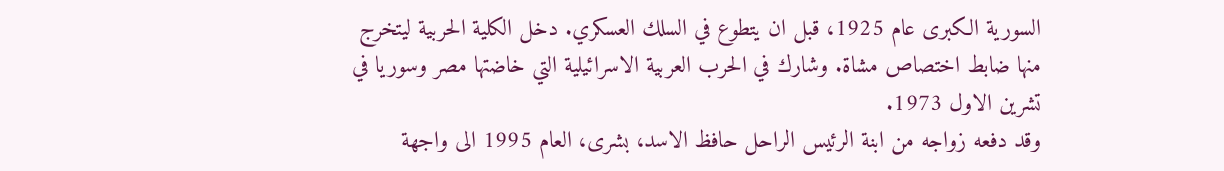السورية الكبرى عام 1925، قبل ان يتطوع في السلك العسكري. دخل الكلية الحربية ليتخرج منها ضابط اختصاص مشاة. وشارك في الحرب العربية الاسرائيلية التي خاضتها مصر وسوريا في تشرين الاول 1973.
وقد دفعه زواجه من ابنة الرئيس الراحل حافظ الاسد، بشرى، العام 1995 الى واجهة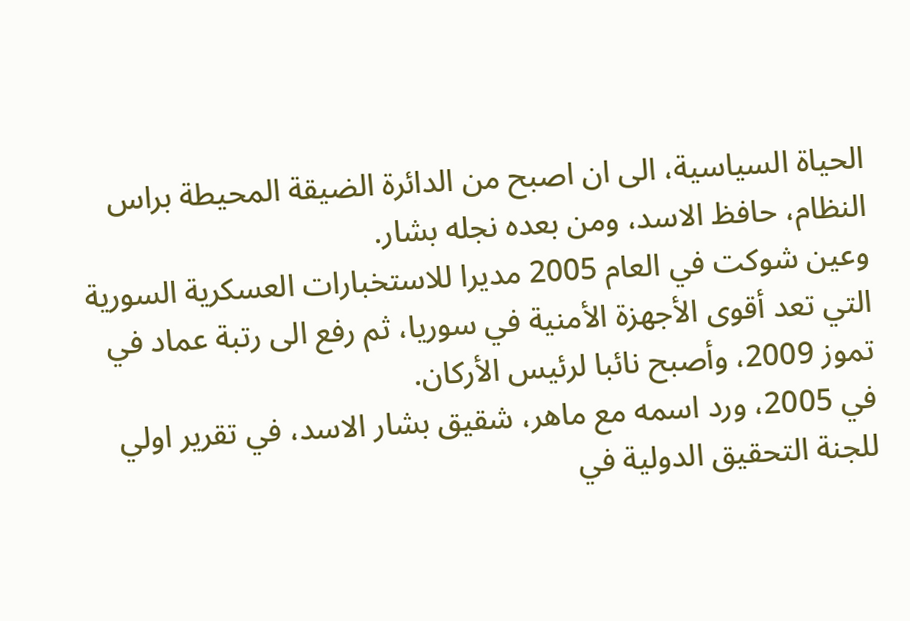الحياة السياسية، الى ان اصبح من الدائرة الضيقة المحيطة براس النظام، حافظ الاسد، ومن بعده نجله بشار.
وعين شوكت في العام 2005 مديرا للاستخبارات العسكرية السورية التي تعد أقوى الأجهزة الأمنية في سوريا، ثم رفع الى رتبة عماد في تموز 2009، وأصبح نائبا لرئيس الأركان.
في 2005، ورد اسمه مع ماهر، شقيق بشار الاسد، في تقرير اولي للجنة التحقيق الدولية في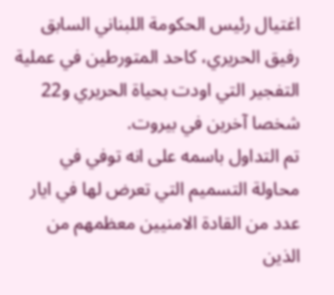اغتيال رئيس الحكومة اللبناني السابق رفيق الحريري، كاحد المتورطين في عملية التفجير التي اودت بحياة الحريري و22 شخصا آخرين في بيروت.
تم التداول باسمه على انه توفي في محاولة التسميم التي تعرض لها في ايار عدد من القادة الامنيين معظمهم من الذين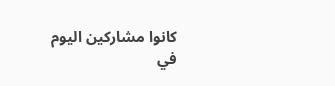كانوا مشاركين اليوم في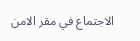الاجتماع في مقر الامن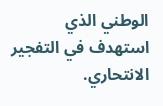الوطني الذي استهدف في التفجير الانتحاري.